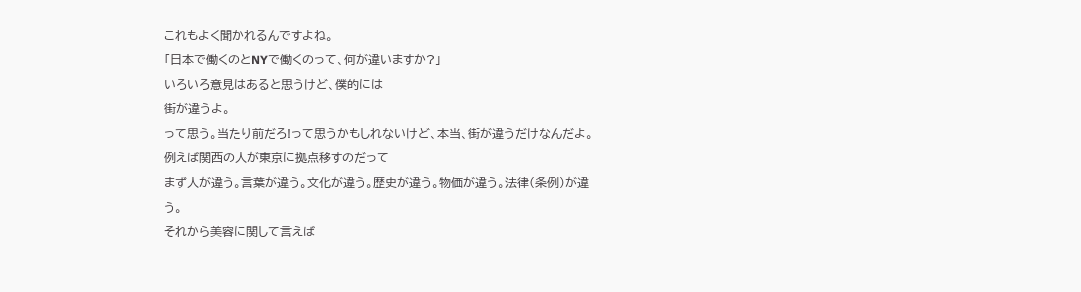これもよく聞かれるんですよね。
「日本で働くのとNYで働くのって、何が違いますか?」
いろいろ意見はあると思うけど、僕的には
街が違うよ。
って思う。当たり前だろ!って思うかもしれないけど、本当、街が違うだけなんだよ。
例えば関西の人が東京に拠点移すのだって
まず人が違う。言葉が違う。文化が違う。歴史が違う。物価が違う。法律(条例)が違う。
それから美容に関して言えば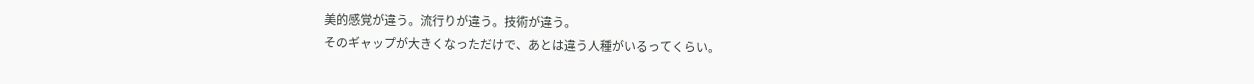美的感覚が違う。流行りが違う。技術が違う。
そのギャップが大きくなっただけで、あとは違う人種がいるってくらい。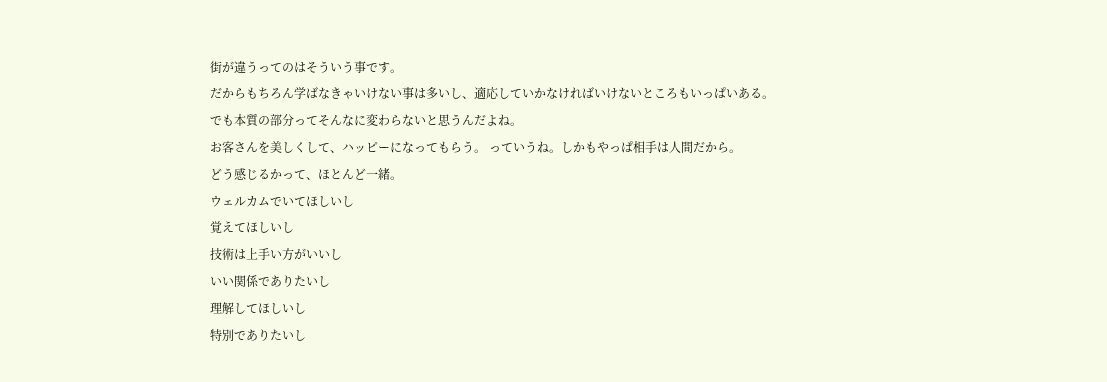街が違うってのはそういう事です。
だからもちろん学ばなきゃいけない事は多いし、適応していかなければいけないところもいっぱいある。
でも本質の部分ってそんなに変わらないと思うんだよね。
お客さんを美しくして、ハッピーになってもらう。 っていうね。しかもやっぱ相手は人間だから。
どう感じるかって、ほとんど一緒。
ウェルカムでいてほしいし
覚えてほしいし
技術は上手い方がいいし
いい関係でありたいし
理解してほしいし
特別でありたいし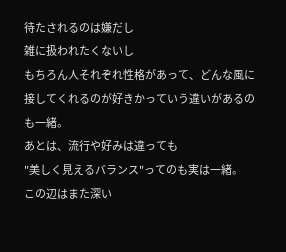待たされるのは嫌だし
雑に扱われたくないし
もちろん人それぞれ性格があって、どんな風に接してくれるのが好きかっていう違いがあるのも一緒。
あとは、流行や好みは違っても
"美しく見えるバランス"ってのも実は一緒。
この辺はまた深い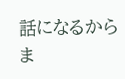話になるからま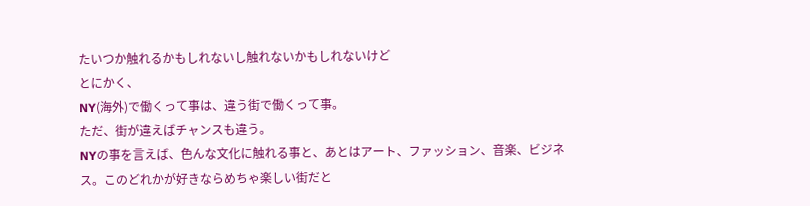たいつか触れるかもしれないし触れないかもしれないけど
とにかく、
NY(海外)で働くって事は、違う街で働くって事。
ただ、街が違えばチャンスも違う。
NYの事を言えば、色んな文化に触れる事と、あとはアート、ファッション、音楽、ビジネス。このどれかが好きならめちゃ楽しい街だと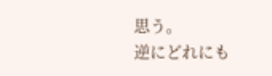思う。
逆にどれにも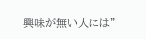興味が無い人には"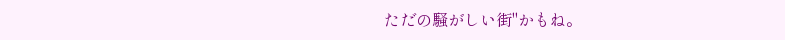ただの騒がしい街"かもね。